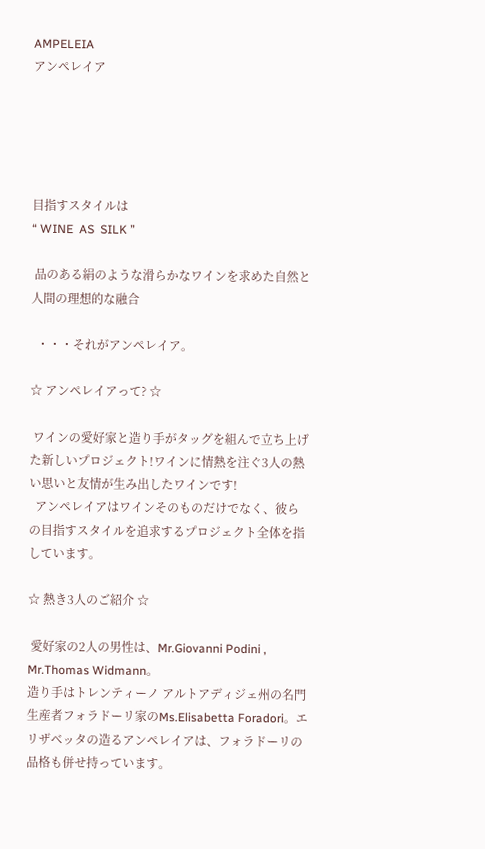AMPELEIA
アンペレイア





目指すスタイルは
“ WINE  AS  SILK ”

 品のある絹のような滑らかなワインを求めた自然と人間の理想的な融合

  ・・・それがアンペレイア。

☆ アンペレイアって? ☆

 ワインの愛好家と造り手がタッグを組んで立ち上げた新しいプロジェクト!ワインに情熱を注ぐ3人の熱い思いと友情が生み出したワインです!
  アンペレイアはワインそのものだけでなく、彼らの目指すスタイルを追求するプロジェクト全体を指しています。

☆ 熱き3人のご紹介 ☆

 愛好家の2人の男性は、Mr.Giovanni Podini , Mr.Thomas Widmann。
造り手はトレンティーノ アルトアディジェ州の名門生産者フォラドーリ家のMs.Elisabetta Foradori。エリザベッタの造るアンペレイアは、フォラドーリの品格も併せ持っています。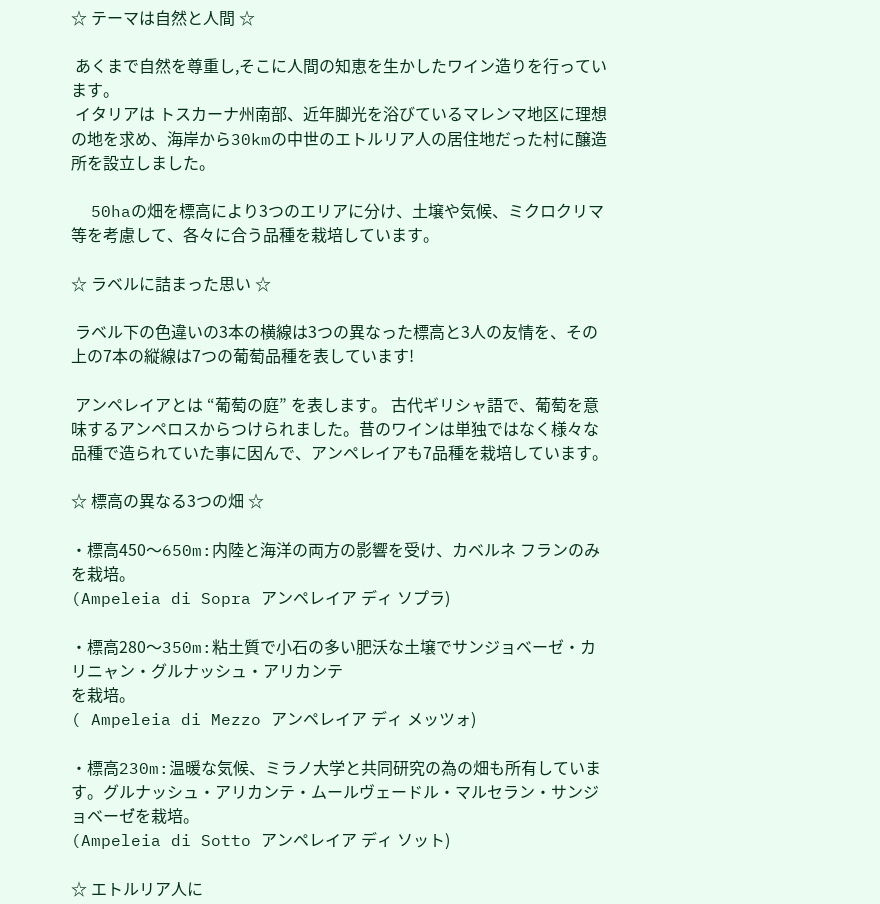☆ テーマは自然と人間 ☆

 あくまで自然を尊重し,そこに人間の知恵を生かしたワイン造りを行っています。
 イタリアは トスカーナ州南部、近年脚光を浴びているマレンマ地区に理想の地を求め、海岸から30kmの中世のエトルリア人の居住地だった村に醸造所を設立しました。

  50haの畑を標高により3つのエリアに分け、土壌や気候、ミクロクリマ等を考慮して、各々に合う品種を栽培しています。

☆ ラベルに詰まった思い ☆

 ラベル下の色違いの3本の横線は3つの異なった標高と3人の友情を、その上の7本の縦線は7つの葡萄品種を表しています!

 アンペレイアとは “葡萄の庭” を表します。 古代ギリシャ語で、葡萄を意味するアンペロスからつけられました。昔のワインは単独ではなく様々な品種で造られていた事に因んで、アンペレイアも7品種を栽培しています。

☆ 標高の異なる3つの畑 ☆

・標高450〜650m:内陸と海洋の両方の影響を受け、カベルネ フランのみを栽培。
(Ampeleia di Sopra アンペレイア ディ ソプラ)

・標高280〜350m:粘土質で小石の多い肥沃な土壌でサンジョベーゼ・カリニャン・グルナッシュ・アリカンテ
を栽培。
( Ampeleia di Mezzo アンペレイア ディ メッツォ)

・標高230m:温暖な気候、ミラノ大学と共同研究の為の畑も所有しています。グルナッシュ・アリカンテ・ムールヴェードル・マルセラン・サンジョベーゼ゙を栽培。
(Ampeleia di Sotto アンペレイア ディ ソット)

☆ エトルリア人に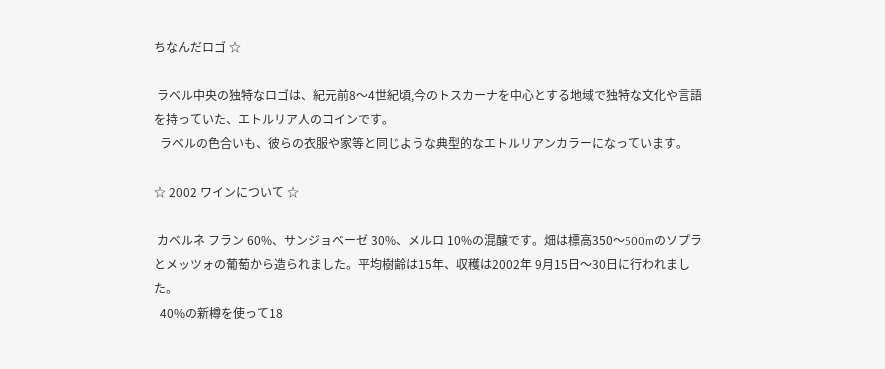ちなんだロゴ ☆

 ラベル中央の独特なロゴは、紀元前8〜4世紀頃,今のトスカーナを中心とする地域で独特な文化や言語を持っていた、エトルリア人のコインです。
  ラベルの色合いも、彼らの衣服や家等と同じような典型的なエトルリアンカラーになっています。

☆ 2002 ワインについて ☆

 カベルネ フラン 60%、サンジョベーゼ 30%、メルロ 10%の混醸です。畑は標高350〜500mのソプラとメッツォの葡萄から造られました。平均樹齢は15年、収穫は2002年 9月15日〜30日に行われました。
  40%の新樽を使って18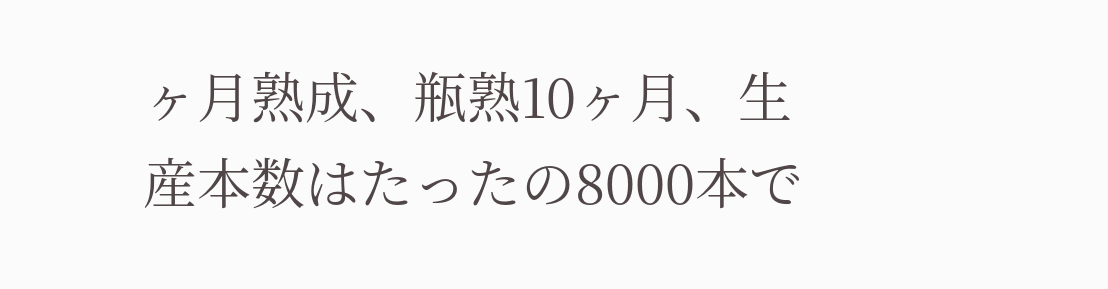ヶ月熟成、瓶熟10ヶ月、生産本数はたったの8000本で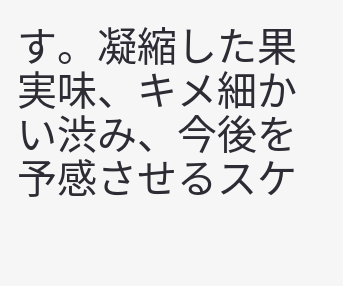す。凝縮した果実味、キメ細かい渋み、今後を予感させるスケ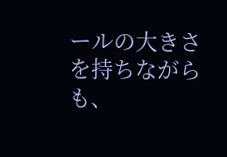ールの大きさを持ちながらも、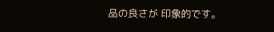品の良さが 印象的です。